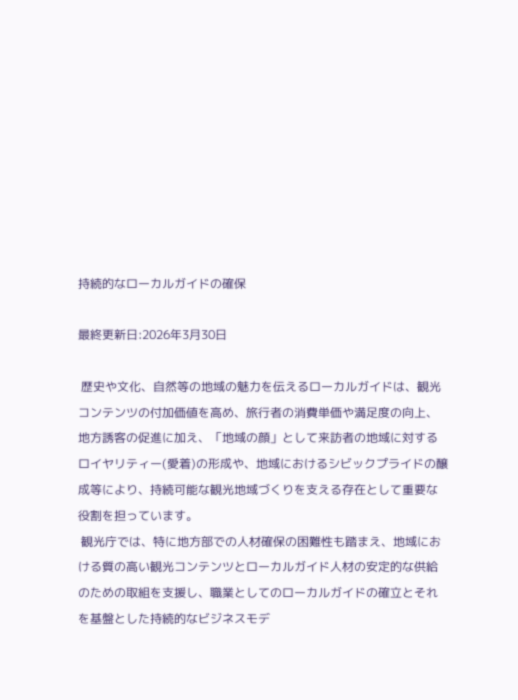持続的なローカルガイドの確保

最終更新日:2026年3月30日

 歴史や文化、自然等の地域の魅力を伝えるローカルガイドは、観光コンテンツの付加価値を高め、旅行者の消費単価や満足度の向上、地方誘客の促進に加え、「地域の顔」として来訪者の地域に対するロイヤリティー(愛着)の形成や、地域におけるシビックプライドの醸成等により、持続可能な観光地域づくりを支える存在として重要な役割を担っています。
 観光庁では、特に地方部での人材確保の困難性も踏まえ、地域における質の高い観光コンテンツとローカルガイド人材の安定的な供給のための取組を支援し、職業としてのローカルガイドの確立とそれを基盤とした持続的なビジネスモデ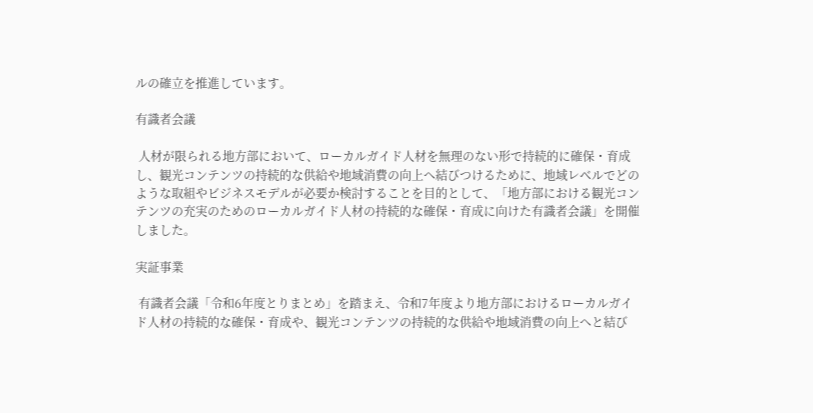ルの確立を推進しています。

有識者会議

 人材が限られる地方部において、ローカルガイド人材を無理のない形で持続的に確保・育成し、観光コンテンツの持続的な供給や地域消費の向上へ結びつけるために、地域レベルでどのような取組やビジネスモデルが必要か検討することを目的として、「地方部における観光コンテンツの充実のためのローカルガイド人材の持続的な確保・育成に向けた有識者会議」を開催しました。

実証事業

 有識者会議「令和6年度とりまとめ」を踏まえ、令和7年度より地方部におけるローカルガイド人材の持続的な確保・育成や、観光コンテンツの持続的な供給や地域消費の向上へと結び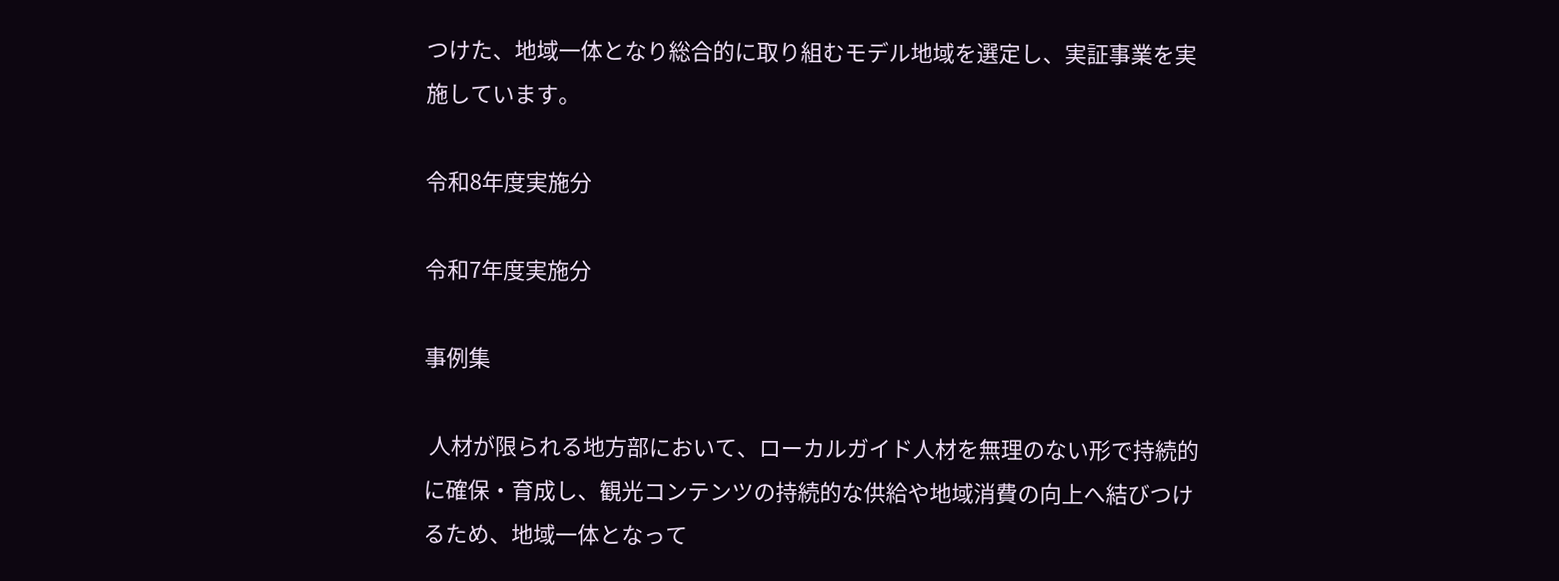つけた、地域一体となり総合的に取り組むモデル地域を選定し、実証事業を実施しています。

令和8年度実施分

令和7年度実施分

事例集

 人材が限られる地方部において、ローカルガイド人材を無理のない形で持続的に確保・育成し、観光コンテンツの持続的な供給や地域消費の向上へ結びつけるため、地域一体となって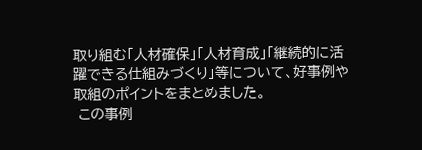取り組む「人材確保」「人材育成」「継続的に活躍できる仕組みづくり」等について、好事例や取組のポイントをまとめました。
 この事例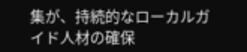集が、持続的なローカルガイド人材の確保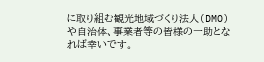に取り組む観光地域づくり法人(DMO)や自治体、事業者等の皆様の一助となれば幸いです。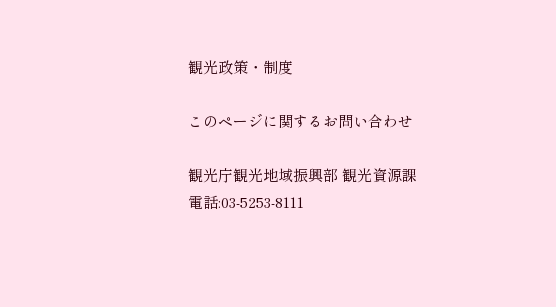観光政策・制度

このページに関するお問い合わせ

観光庁観光地域振興部 観光資源課
電話:03-5253-8111